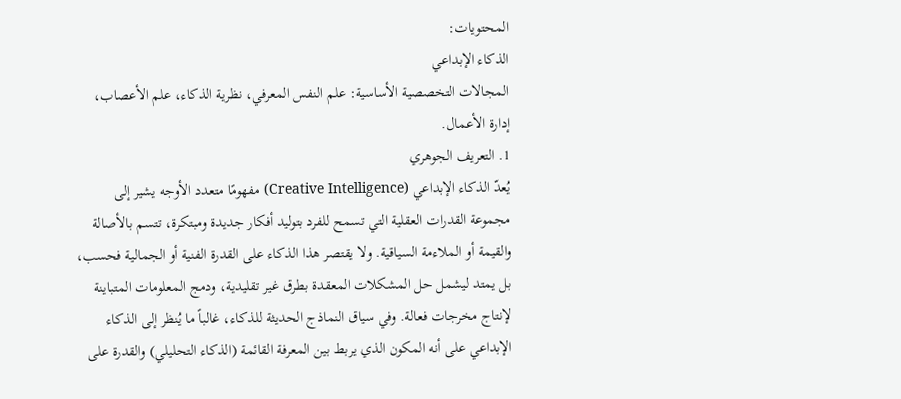المحتويات:
الذكاء الإبداعي
المجالات التخصصية الأساسية: علم النفس المعرفي، نظرية الذكاء، علم الأعصاب، إدارة الأعمال.
1. التعريف الجوهري
يُعدّ الذكاء الإبداعي (Creative Intelligence) مفهومًا متعدد الأوجه يشير إلى مجموعة القدرات العقلية التي تسمح للفرد بتوليد أفكار جديدة ومبتكرة، تتسم بالأصالة والقيمة أو الملاءمة السياقية. ولا يقتصر هذا الذكاء على القدرة الفنية أو الجمالية فحسب، بل يمتد ليشمل حل المشكلات المعقدة بطرق غير تقليدية، ودمج المعلومات المتباينة لإنتاج مخرجات فعالة. وفي سياق النماذج الحديثة للذكاء، غالباً ما يُنظر إلى الذكاء الإبداعي على أنه المكون الذي يربط بين المعرفة القائمة (الذكاء التحليلي) والقدرة على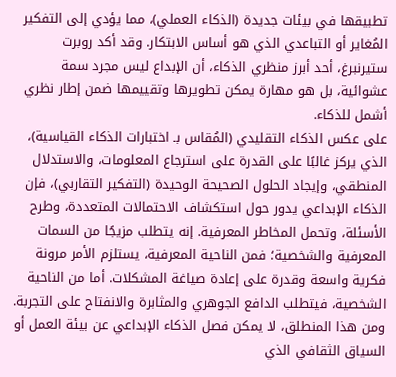تطبيقها في بيئات جديدة (الذكاء العملي)، مما يؤدي إلى التفكير المُغاير أو التباعدي الذي هو أساس الابتكار. وقد أكد روبرت ستيرنبرغ، أحد أبرز منظري الذكاء، أن الإبداع ليس مجرد سمة عشوائية، بل هو مهارة يمكن تطويرها وتقييمها ضمن إطار نظري أشمل للذكاء.
على عكس الذكاء التقليدي (المُقاس بـ اختبارات الذكاء القياسية)، الذي يركز غالبًا على القدرة على استرجاع المعلومات، والاستدلال المنطقي، وإيجاد الحلول الصحيحة الوحيدة (التفكير التقاربي)، فإن الذكاء الإبداعي يدور حول استكشاف الاحتمالات المتعددة، وطرح الأسئلة، وتحمل المخاطر المعرفية. إنه يتطلب مزيجًا من السمات المعرفية والشخصية؛ فمن الناحية المعرفية، يستلزم الأمر مرونة فكرية واسعة وقدرة على إعادة صياغة المشكلات. أما من الناحية الشخصية، فيتطلب الدافع الجوهري والمثابرة والانفتاح على التجربة. ومن هذا المنطلق، لا يمكن فصل الذكاء الإبداعي عن بيئة العمل أو السياق الثقافي الذي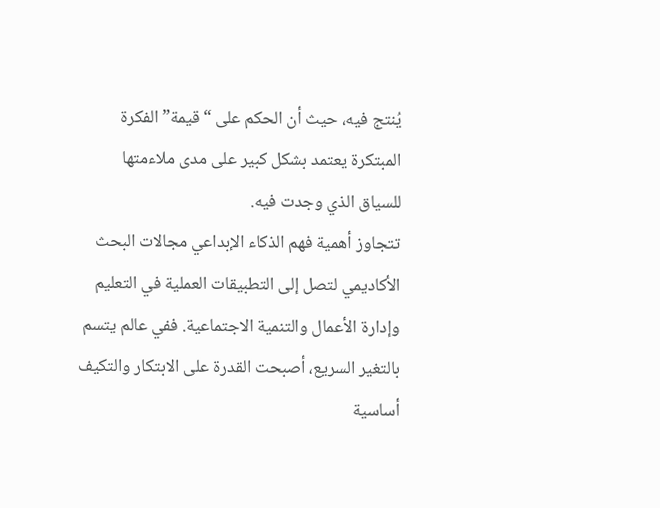يُنتج فيه، حيث أن الحكم على “قيمة” الفكرة المبتكرة يعتمد بشكل كبير على مدى ملاءمتها للسياق الذي وجدت فيه.
تتجاوز أهمية فهم الذكاء الإبداعي مجالات البحث الأكاديمي لتصل إلى التطبيقات العملية في التعليم وإدارة الأعمال والتنمية الاجتماعية. ففي عالم يتسم بالتغير السريع، أصبحت القدرة على الابتكار والتكيف أساسية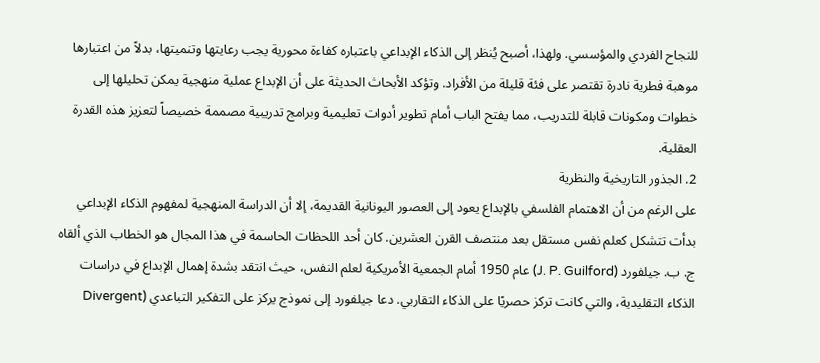للنجاح الفردي والمؤسسي. ولهذا، أصبح يُنظر إلى الذكاء الإبداعي باعتباره كفاءة محورية يجب رعايتها وتنميتها، بدلاً من اعتبارها موهبة فطرية نادرة تقتصر على فئة قليلة من الأفراد. وتؤكد الأبحاث الحديثة على أن الإبداع عملية منهجية يمكن تحليلها إلى خطوات ومكونات قابلة للتدريب، مما يفتح الباب أمام تطوير أدوات تعليمية وبرامج تدريبية مصممة خصيصاً لتعزيز هذه القدرة العقلية.
2. الجذور التاريخية والنظرية
على الرغم من أن الاهتمام الفلسفي بالإبداع يعود إلى العصور اليونانية القديمة، إلا أن الدراسة المنهجية لمفهوم الذكاء الإبداعي بدأت تتشكل كعلم نفس مستقل بعد منتصف القرن العشرين. كان أحد اللحظات الحاسمة في هذا المجال هو الخطاب الذي ألقاه ج. ب. جيلفورد (J. P. Guilford) عام 1950 أمام الجمعية الأمريكية لعلم النفس، حيث انتقد بشدة إهمال الإبداع في دراسات الذكاء التقليدية، والتي كانت تركز حصريًا على الذكاء التقاربي. دعا جيلفورد إلى نموذج يركز على التفكير التباعدي (Divergent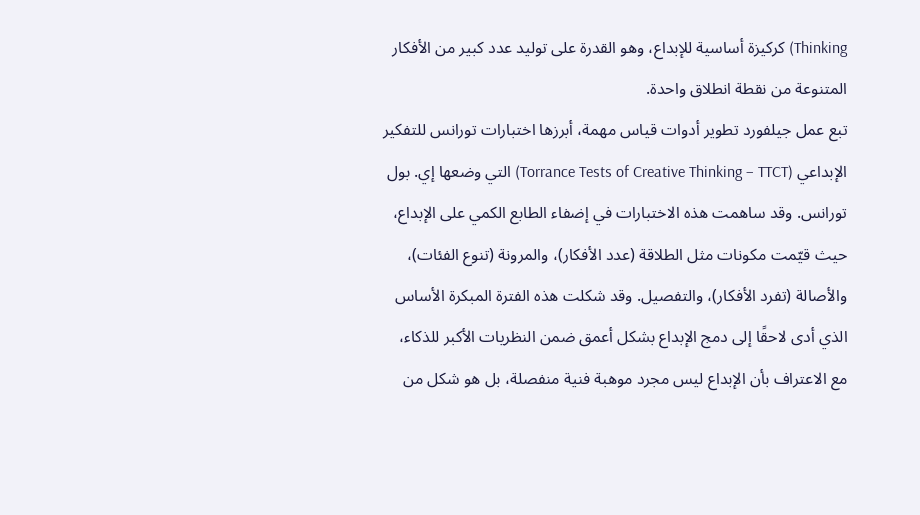Thinking) كركيزة أساسية للإبداع، وهو القدرة على توليد عدد كبير من الأفكار المتنوعة من نقطة انطلاق واحدة.
تبع عمل جيلفورد تطوير أدوات قياس مهمة، أبرزها اختبارات تورانس للتفكير الإبداعي (Torrance Tests of Creative Thinking – TTCT) التي وضعها إي. بول تورانس. وقد ساهمت هذه الاختبارات في إضفاء الطابع الكمي على الإبداع، حيث قيّمت مكونات مثل الطلاقة (عدد الأفكار)، والمرونة (تنوع الفئات)، والأصالة (تفرد الأفكار)، والتفصيل. وقد شكلت هذه الفترة المبكرة الأساس الذي أدى لاحقًا إلى دمج الإبداع بشكل أعمق ضمن النظريات الأكبر للذكاء، مع الاعتراف بأن الإبداع ليس مجرد موهبة فنية منفصلة، بل هو شكل من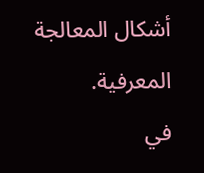أشكال المعالجة المعرفية.
في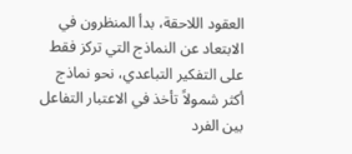العقود اللاحقة، بدأ المنظرون في الابتعاد عن النماذج التي تركز فقط على التفكير التباعدي، نحو نماذج أكثر شمولاً تأخذ في الاعتبار التفاعل بين الفرد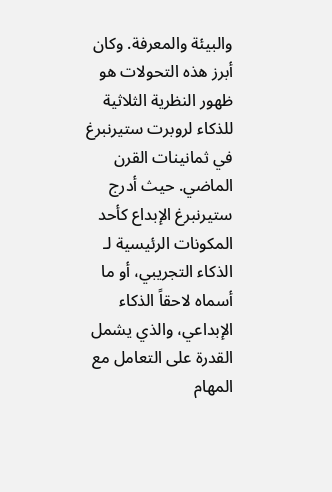والبيئة والمعرفة. وكان أبرز هذه التحولات هو ظهور النظرية الثلاثية للذكاء لروبرت ستيرنبرغ في ثمانينات القرن الماضي. حيث أدرج ستيرنبرغ الإبداع كأحد المكونات الرئيسية لـ الذكاء التجريبي، أو ما أسماه لاحقاً الذكاء الإبداعي، والذي يشمل القدرة على التعامل مع المهام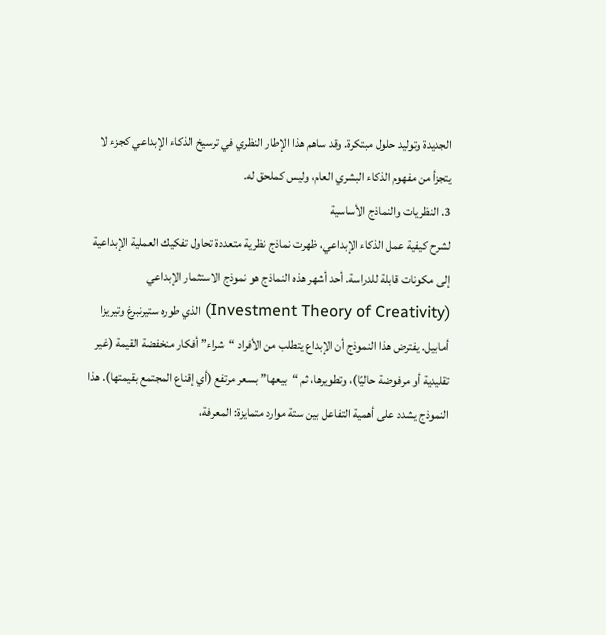الجديدة وتوليد حلول مبتكرة. وقد ساهم هذا الإطار النظري في ترسيخ الذكاء الإبداعي كجزء لا يتجزأ من مفهوم الذكاء البشري العام، وليس كملحق له.
3. النظريات والنماذج الأساسية
لشرح كيفية عمل الذكاء الإبداعي، ظهرت نماذج نظرية متعددة تحاول تفكيك العملية الإبداعية إلى مكونات قابلة للدراسة. أحد أشهر هذه النماذج هو نموذج الاستثمار الإبداعي (Investment Theory of Creativity) الذي طوره ستيرنبرغ وتيريزا أمابيل. يفترض هذا النموذج أن الإبداع يتطلب من الأفراد “شراء” أفكار منخفضة القيمة (غير تقليدية أو مرفوضة حاليًا)، وتطويرها، ثم “بيعها” بسعر مرتفع (أي إقناع المجتمع بقيمتها). هذا النموذج يشدد على أهمية التفاعل بين ستة موارد متمايزة: المعرفة،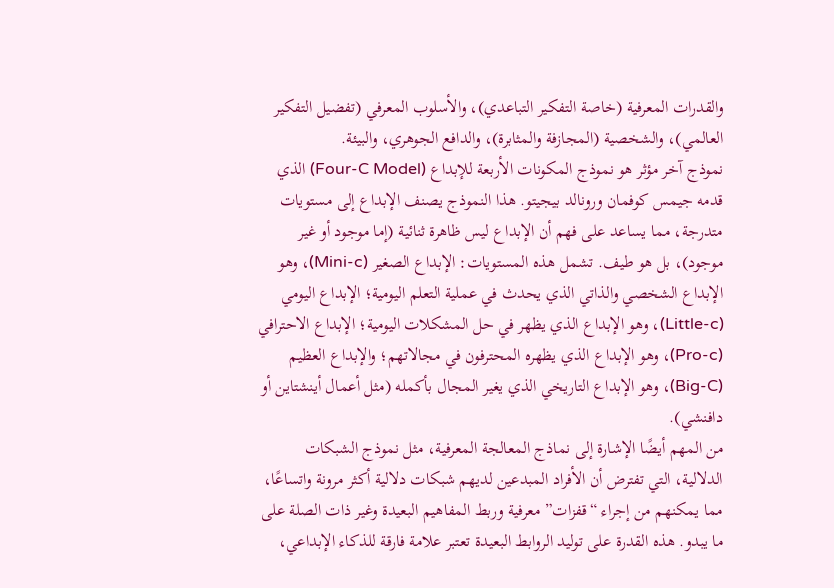والقدرات المعرفية (خاصة التفكير التباعدي)، والأسلوب المعرفي (تفضيل التفكير العالمي)، والشخصية (المجازفة والمثابرة)، والدافع الجوهري، والبيئة.
نموذج آخر مؤثر هو نموذج المكونات الأربعة للإبداع (Four-C Model) الذي قدمه جيمس كوفمان ورونالد بيجيتو. هذا النموذج يصنف الإبداع إلى مستويات متدرجة، مما يساعد على فهم أن الإبداع ليس ظاهرة ثنائية (إما موجود أو غير موجود)، بل هو طيف. تشمل هذه المستويات: الإبداع الصغير (Mini-c)، وهو الإبداع الشخصي والذاتي الذي يحدث في عملية التعلم اليومية؛ الإبداع اليومي (Little-c)، وهو الإبداع الذي يظهر في حل المشكلات اليومية؛ الإبداع الاحترافي (Pro-c)، وهو الإبداع الذي يظهره المحترفون في مجالاتهم؛ والإبداع العظيم (Big-C)، وهو الإبداع التاريخي الذي يغير المجال بأكمله (مثل أعمال أينشتاين أو دافنشي).
من المهم أيضًا الإشارة إلى نماذج المعالجة المعرفية، مثل نموذج الشبكات الدلالية، التي تفترض أن الأفراد المبدعين لديهم شبكات دلالية أكثر مرونة واتساعًا، مما يمكنهم من إجراء “قفزات” معرفية وربط المفاهيم البعيدة وغير ذات الصلة على ما يبدو. هذه القدرة على توليد الروابط البعيدة تعتبر علامة فارقة للذكاء الإبداعي،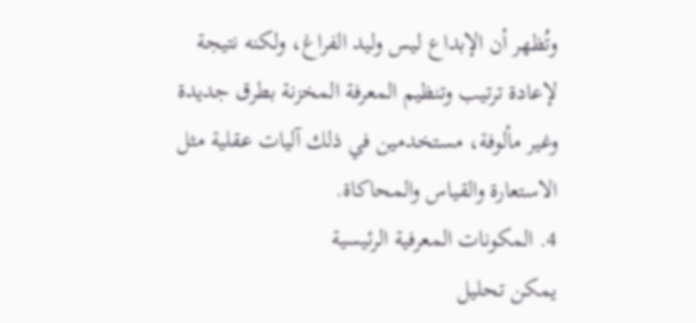وتُظهر أن الإبداع ليس وليد الفراغ، ولكنه نتيجة لإعادة ترتيب وتنظيم المعرفة المخزنة بطرق جديدة وغير مألوفة، مستخدمين في ذلك آليات عقلية مثل الاستعارة والقياس والمحاكاة.
4. المكونات المعرفية الرئيسية
يمكن تحليل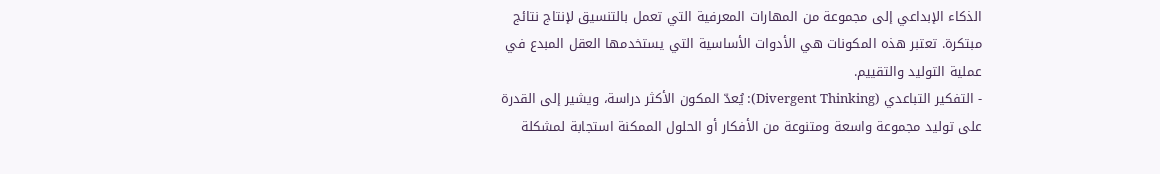الذكاء الإبداعي إلى مجموعة من المهارات المعرفية التي تعمل بالتنسيق لإنتاج نتائج مبتكرة. تعتبر هذه المكونات هي الأدوات الأساسية التي يستخدمها العقل المبدع في عملية التوليد والتقييم.
- التفكير التباعدي (Divergent Thinking): يُعدّ المكون الأكثر دراسة، ويشير إلى القدرة على توليد مجموعة واسعة ومتنوعة من الأفكار أو الحلول الممكنة استجابة لمشكلة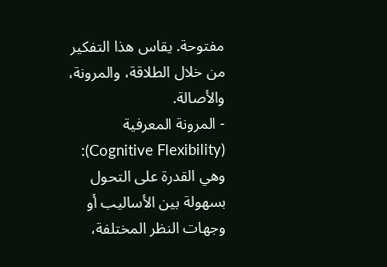مفتوحة. يقاس هذا التفكير من خلال الطلاقة، والمرونة، والأصالة.
- المرونة المعرفية (Cognitive Flexibility): وهي القدرة على التحول بسهولة بين الأساليب أو وجهات النظر المختلفة،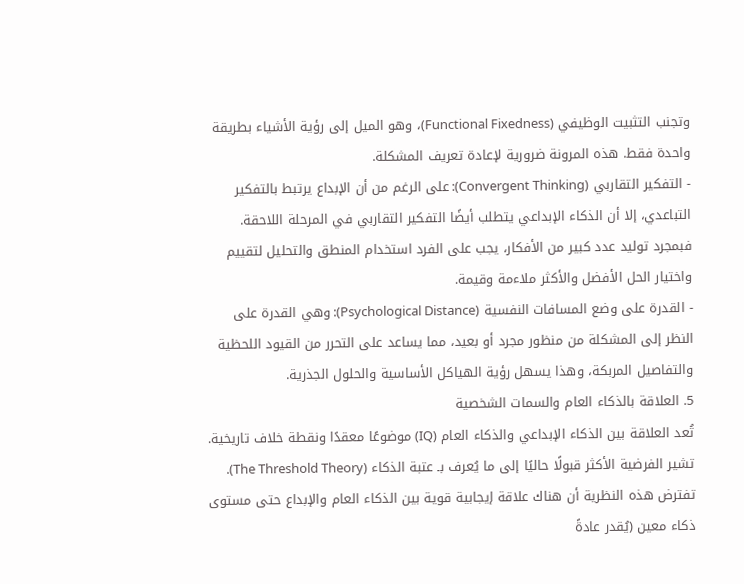وتجنب التثبيت الوظيفي (Functional Fixedness)، وهو الميل إلى رؤية الأشياء بطريقة واحدة فقط. هذه المرونة ضرورية لإعادة تعريف المشكلة.
- التفكير التقاربي (Convergent Thinking): على الرغم من أن الإبداع يرتبط بالتفكير التباعدي، إلا أن الذكاء الإبداعي يتطلب أيضًا التفكير التقاربي في المرحلة اللاحقة. فبمجرد توليد عدد كبير من الأفكار، يجب على الفرد استخدام المنطق والتحليل لتقييم واختيار الحل الأفضل والأكثر ملاءمة وقيمة.
- القدرة على وضع المسافات النفسية (Psychological Distance): وهي القدرة على النظر إلى المشكلة من منظور مجرد أو بعيد، مما يساعد على التحرر من القيود اللحظية والتفاصيل المربكة، وهذا يسهل رؤية الهياكل الأساسية والحلول الجذرية.
5. العلاقة بالذكاء العام والسمات الشخصية
تُعد العلاقة بين الذكاء الإبداعي والذكاء العام (IQ) موضوعًا معقدًا ونقطة خلاف تاريخية. تشير الفرضية الأكثر قبولًا حاليًا إلى ما يُعرف بـ عتبة الذكاء (The Threshold Theory). تفترض هذه النظرية أن هناك علاقة إيجابية قوية بين الذكاء العام والإبداع حتى مستوى ذكاء معين (يُقدر عادةً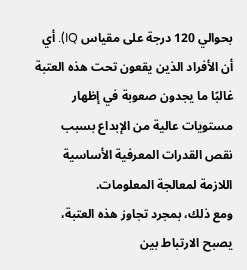بحوالي 120 درجة على مقياس IQ). أي أن الأفراد الذين يقعون تحت هذه العتبة غالبًا ما يجدون صعوبة في إظهار مستويات عالية من الإبداع بسبب نقص القدرات المعرفية الأساسية اللازمة لمعالجة المعلومات.
ومع ذلك، بمجرد تجاوز هذه العتبة، يصبح الارتباط بين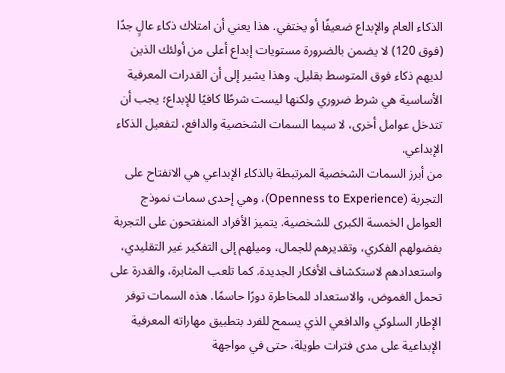الذكاء العام والإبداع ضعيفًا أو يختفي. هذا يعني أن امتلاك ذكاء عالٍ جدًا (فوق 120) لا يضمن بالضرورة مستويات إبداع أعلى من أولئك الذين لديهم ذكاء فوق المتوسط بقليل. وهذا يشير إلى أن القدرات المعرفية الأساسية هي شرط ضروري ولكنها ليست شرطًا كافيًا للإبداع؛ يجب أن تتدخل عوامل أخرى، لا سيما السمات الشخصية والدافع، لتفعيل الذكاء الإبداعي.
من أبرز السمات الشخصية المرتبطة بالذكاء الإبداعي هي الانفتاح على التجربة (Openness to Experience)، وهي إحدى سمات نموذج العوامل الخمسة الكبرى للشخصية. يتميز الأفراد المنفتحون على التجربة بفضولهم الفكري، وتقديرهم للجمال، وميلهم إلى التفكير غير التقليدي، واستعدادهم لاستكشاف الأفكار الجديدة. كما تلعب المثابرة، والقدرة على تحمل الغموض، والاستعداد للمخاطرة دورًا حاسمًا. هذه السمات توفر الإطار السلوكي والدافعي الذي يسمح للفرد بتطبيق مهاراته المعرفية الإبداعية على مدى فترات طويلة، حتى في مواجهة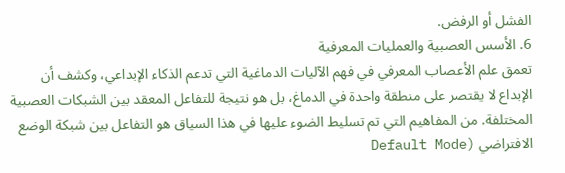الفشل أو الرفض.
6. الأسس العصبية والعمليات المعرفية
تعمق علم الأعصاب المعرفي في فهم الآليات الدماغية التي تدعم الذكاء الإبداعي، وكشف أن الإبداع لا يقتصر على منطقة واحدة في الدماغ، بل هو نتيجة للتفاعل المعقد بين الشبكات العصبية المختلفة. من المفاهيم التي تم تسليط الضوء عليها في هذا السياق هو التفاعل بين شبكة الوضع الافتراضي (Default Mode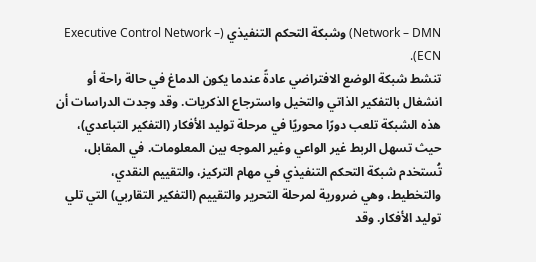Network – DMN) وشبكة التحكم التنفيذي (Executive Control Network – ECN).
تنشط شبكة الوضع الافتراضي عادةً عندما يكون الدماغ في حالة راحة أو انشغال بالتفكير الذاتي والتخيل واسترجاع الذكريات. وقد وجدت الدراسات أن هذه الشبكة تلعب دورًا محوريًا في مرحلة توليد الأفكار (التفكير التباعدي)، حيث تسهل الربط غير الواعي وغير الموجه بين المعلومات. في المقابل، تُستخدم شبكة التحكم التنفيذي في مهام التركيز، والتقييم النقدي، والتخطيط، وهي ضرورية لمرحلة التحرير والتقييم (التفكير التقاربي) التي تلي توليد الأفكار. وقد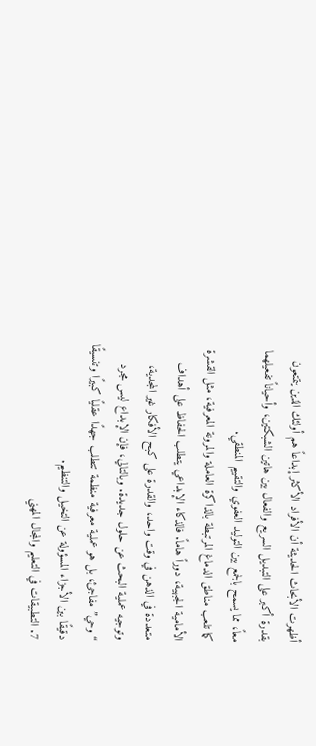أظهرت الأبحاث الحديثة أن الأفراد الأكثر إبداعاً هم أولئك الذين يتمتعون بقدرة أكبر على التبديل السريع والفعال بين هاتين الشبكتين، وأحياناً تفعيلهما معاً، مما يسمح بالجمع بين التوليد العفوي والتقييم المنطقي.
كما تلعب مناطق الدماغ المرتبطة بالذاكرة العاملة والمرونة المعرفية، مثل القشرة الأمامية الجبهية، دوراً هاماً. فالذكاء الإبداعي يتطلب الحفاظ على أهداف متعددة في الذهن في وقت واحد، والقدرة على كبح الأفكار غير المجدية، وتوجيه عملية البحث عن حلول جديدة. وبالتالي، فإن الإبداع ليس مجرد “وحي” مفاجئ، بل هو عملية معرفية منظمة تتطلب جهدًا عقليًا كبيرًا وتنسيقًا دقيقًا بين الأجزاء المسؤولة عن التخيل والتنظيم.
7. التطبيقات في التعليم والمجال المهني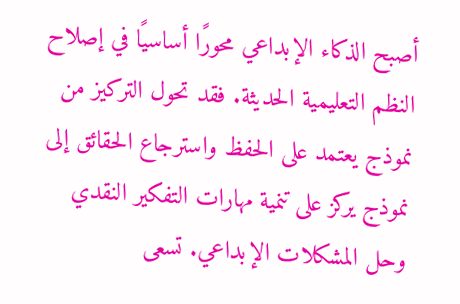أصبح الذكاء الإبداعي محورًا أساسيًا في إصلاح النظم التعليمية الحديثة. فقد تحول التركيز من نموذج يعتمد على الحفظ واسترجاع الحقائق إلى نموذج يركز على تنمية مهارات التفكير النقدي وحل المشكلات الإبداعي. تسعى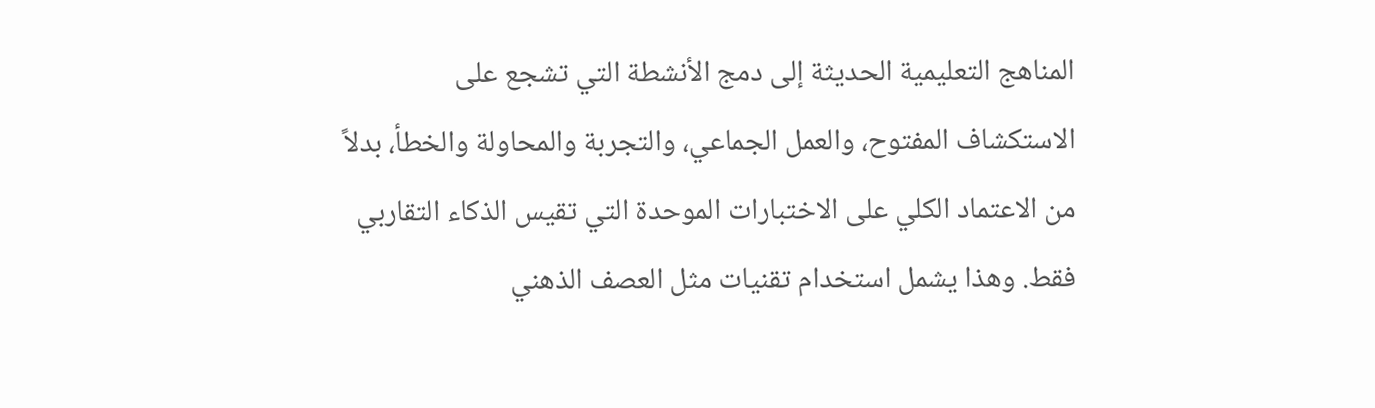المناهج التعليمية الحديثة إلى دمج الأنشطة التي تشجع على الاستكشاف المفتوح، والعمل الجماعي، والتجربة والمحاولة والخطأ، بدلاً من الاعتماد الكلي على الاختبارات الموحدة التي تقيس الذكاء التقاربي فقط. وهذا يشمل استخدام تقنيات مثل العصف الذهني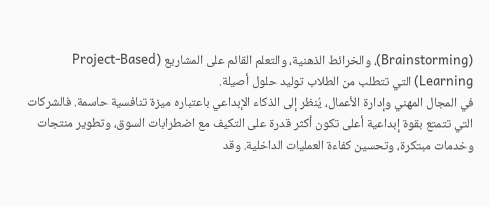(Brainstorming)، والخرائط الذهنية، والتعلم القائم على المشاريع (Project-Based Learning) التي تتطلب من الطلاب توليد حلول أصيلة.
في المجال المهني وإدارة الأعمال، يُنظر إلى الذكاء الإبداعي باعتباره ميزة تنافسية حاسمة. فالشركات التي تتمتع بقوة إبداعية أعلى تكون أكثر قدرة على التكيف مع اضطرابات السوق، وتطوير منتجات وخدمات مبتكرة، وتحسين كفاءة العمليات الداخلية. وقد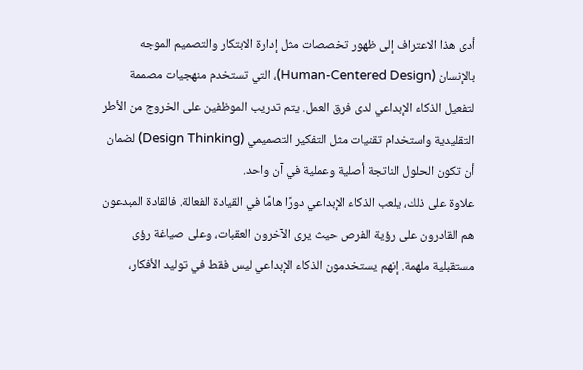أدى هذا الاعتراف إلى ظهور تخصصات مثل إدارة الابتكار والتصميم الموجه بالإنسان (Human-Centered Design)، التي تستخدم منهجيات مصممة لتفعيل الذكاء الإبداعي لدى فرق العمل. يتم تدريب الموظفين على الخروج من الأطر التقليدية واستخدام تقنيات مثل التفكير التصميمي (Design Thinking) لضمان أن تكون الحلول الناتجة أصلية وعملية في آن واحد.
علاوة على ذلك، يلعب الذكاء الإبداعي دورًا هامًا في القيادة الفعالة. فالقادة المبدعون هم القادرون على رؤية الفرص حيث يرى الآخرون العقبات، وعلى صياغة رؤى مستقبلية ملهمة. إنهم يستخدمون الذكاء الإبداعي ليس فقط في توليد الأفكار،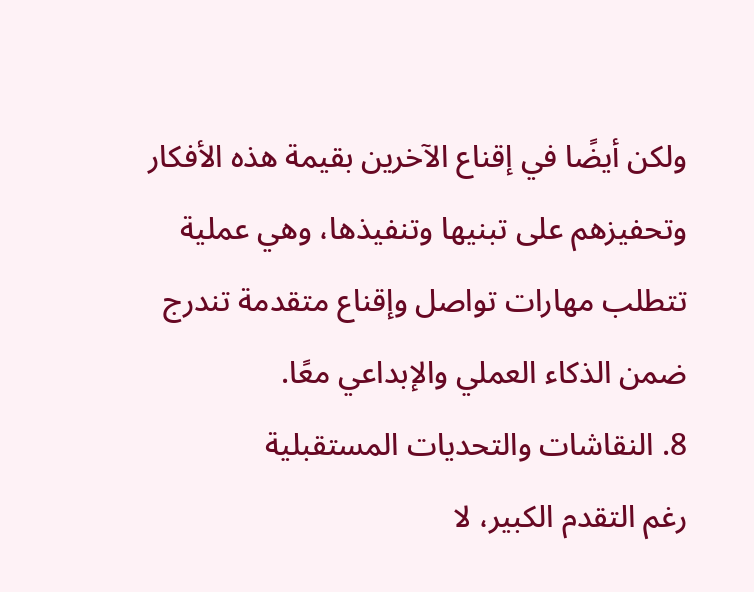ولكن أيضًا في إقناع الآخرين بقيمة هذه الأفكار وتحفيزهم على تبنيها وتنفيذها، وهي عملية تتطلب مهارات تواصل وإقناع متقدمة تندرج ضمن الذكاء العملي والإبداعي معًا.
8. النقاشات والتحديات المستقبلية
رغم التقدم الكبير، لا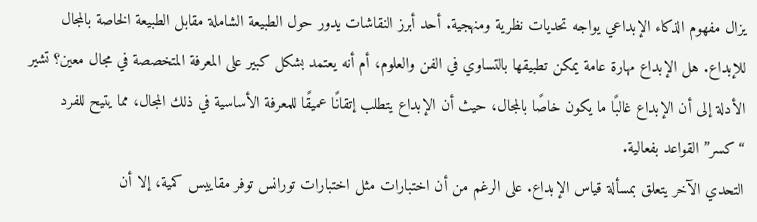يزال مفهوم الذكاء الإبداعي يواجه تحديات نظرية ومنهجية. أحد أبرز النقاشات يدور حول الطبيعة الشاملة مقابل الطبيعة الخاصة بالمجال للإبداع. هل الإبداع مهارة عامة يمكن تطبيقها بالتساوي في الفن والعلوم، أم أنه يعتمد بشكل كبير على المعرفة المتخصصة في مجال معين؟ تشير الأدلة إلى أن الإبداع غالبًا ما يكون خاصًا بالمجال، حيث أن الإبداع يتطلب إتقانًا عميقًا للمعرفة الأساسية في ذلك المجال، مما يتيح للفرد “كسر” القواعد بفعالية.
التحدي الآخر يتعلق بمسألة قياس الإبداع. على الرغم من أن اختبارات مثل اختبارات تورانس توفر مقاييس كمية، إلا أن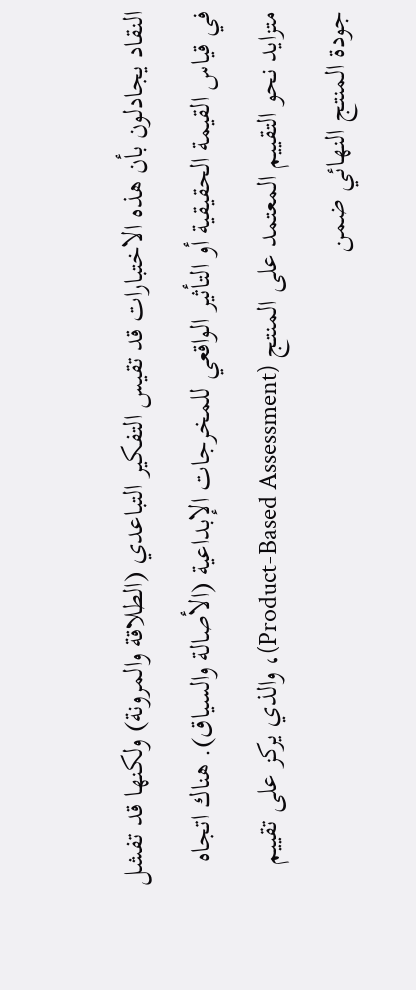النقاد يجادلون بأن هذه الاختبارات قد تقيس التفكير التباعدي (الطلاقة والمرونة) ولكنها قد تفشل في قياس القيمة الحقيقية أو التأثير الواقعي للمخرجات الإبداعية (الأصالة والسياق). هناك اتجاه متزايد نحو التقييم المعتمد على المنتج (Product-Based Assessment)، والذي يركز على تقييم جودة المنتج النهائي ضمن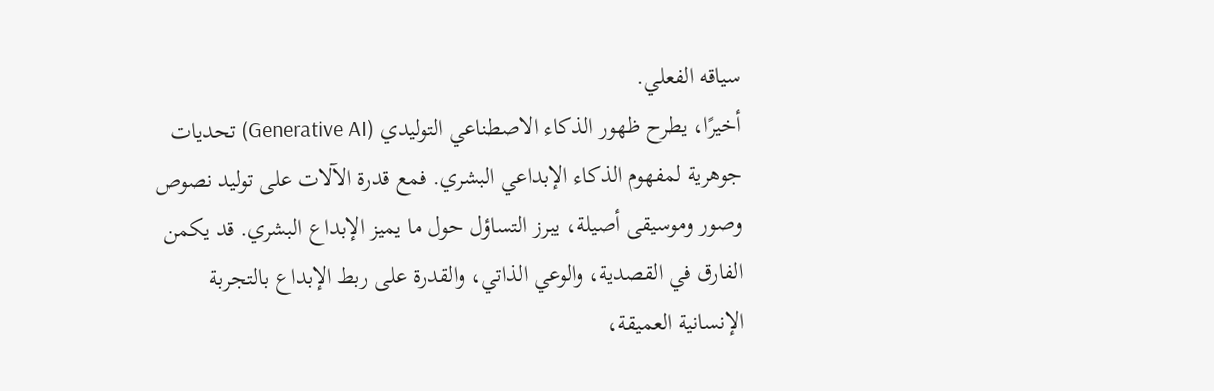سياقه الفعلي.
أخيرًا، يطرح ظهور الذكاء الاصطناعي التوليدي (Generative AI) تحديات جوهرية لمفهوم الذكاء الإبداعي البشري. فمع قدرة الآلات على توليد نصوص وصور وموسيقى أصيلة، يبرز التساؤل حول ما يميز الإبداع البشري. قد يكمن الفارق في القصدية، والوعي الذاتي، والقدرة على ربط الإبداع بالتجربة الإنسانية العميقة،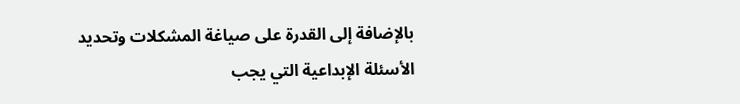بالإضافة إلى القدرة على صياغة المشكلات وتحديد الأسئلة الإبداعية التي يجب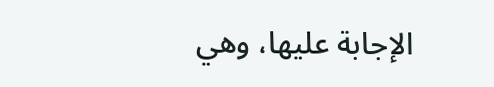الإجابة عليها، وهي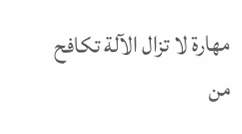مهارة لا تزال الآلة تكافح من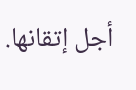أجل إتقانها.